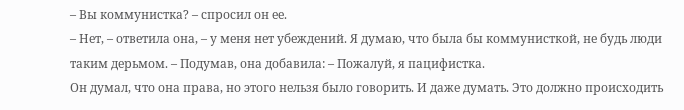– Вы коммунистка? – спросил он ее.
– Нет, – ответила она, – у меня нет убеждений. Я думаю, что была бы коммунисткой, не будь люди таким дерьмом. – Подумав, она добавила: – Пожалуй, я пацифистка.
Он думал, что она права, но этого нельзя было говорить. И даже думать. Это должно происходить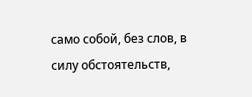само собой, без слов, в силу обстоятельств,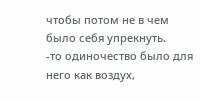чтобы потом не в чем было себя упрекнуть.
-то одиночество было для него как воздух,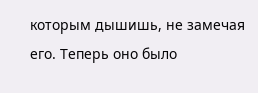которым дышишь, не замечая его. Теперь оно было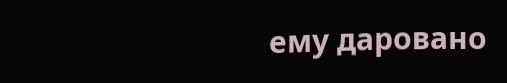ему даровано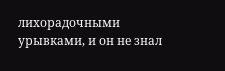лихорадочными урывками, и он не знал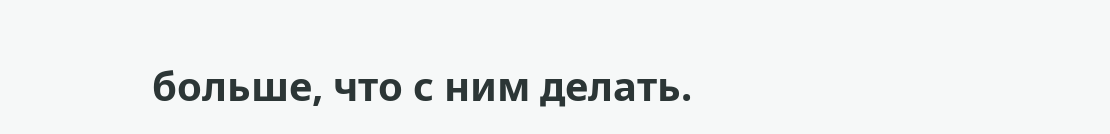больше, что с ним делать.